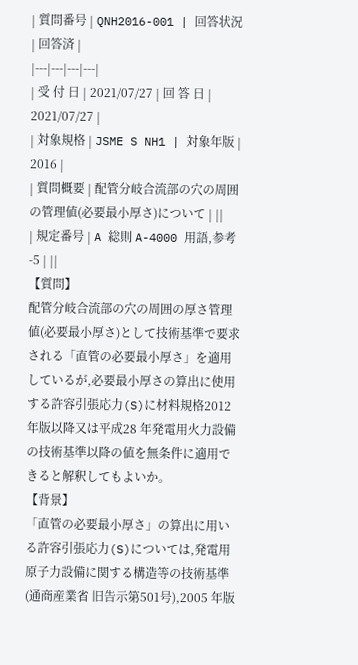| 質問番号 | QNH2016-001 | 回答状況 | 回答済 |
|---|---|---|---|
| 受 付 日 | 2021/07/27 | 回 答 日 | 2021/07/27 |
| 対象規格 | JSME S NH1 | 対象年版 | 2016 |
| 質問概要 | 配管分岐合流部の穴の周囲の管理値(必要最小厚さ)について | ||
| 規定番号 | A 総則 A-4000 用語,参考-5 | ||
【質問】
配管分岐合流部の穴の周囲の厚さ管理値(必要最小厚さ)として技術基準で要求される「直管の必要最小厚さ」を適用しているが,必要最小厚さの算出に使用する許容引張応力(S)に材料規格2012 年版以降又は平成28 年発電用火力設備の技術基準以降の値を無条件に適用できると解釈してもよいか。
【背景】
「直管の必要最小厚さ」の算出に用いる許容引張応力(S)については,発電用原子力設備に関する構造等の技術基準(通商産業省 旧告示第501号),2005 年版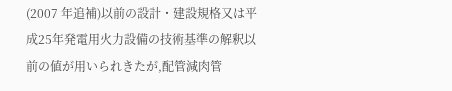(2007 年追補)以前の設計・建設規格又は平成25年発電用火力設備の技術基準の解釈以前の値が用いられきたが,配管減肉管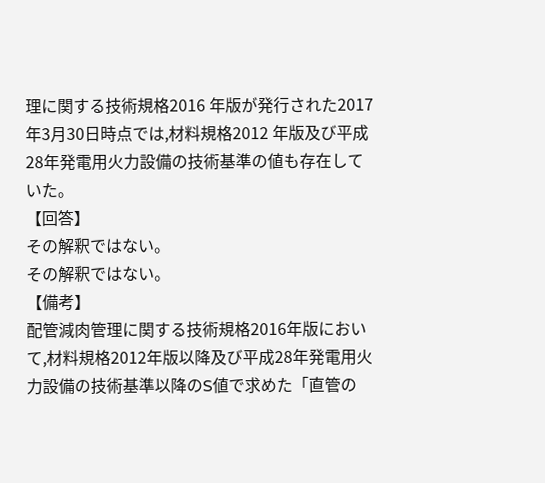理に関する技術規格2016 年版が発行された2017年3月30日時点では,材料規格2012 年版及び平成28年発電用火力設備の技術基準の値も存在していた。
【回答】
その解釈ではない。
その解釈ではない。
【備考】
配管減肉管理に関する技術規格2016年版において,材料規格2012年版以降及び平成28年発電用火力設備の技術基準以降のS値で求めた「直管の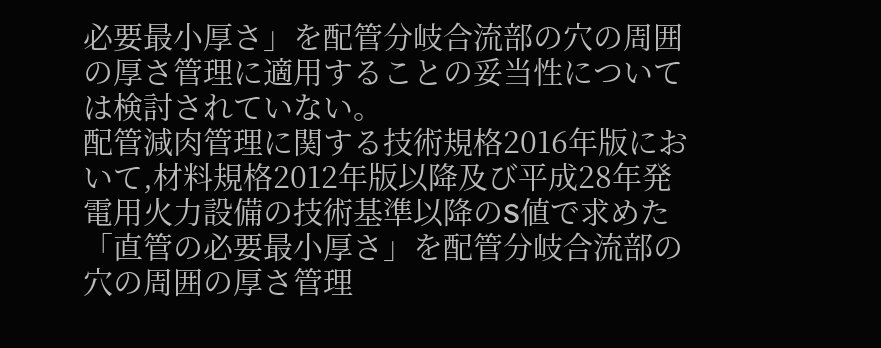必要最小厚さ」を配管分岐合流部の穴の周囲の厚さ管理に適用することの妥当性については検討されていない。
配管減肉管理に関する技術規格2016年版において,材料規格2012年版以降及び平成28年発電用火力設備の技術基準以降のS値で求めた「直管の必要最小厚さ」を配管分岐合流部の穴の周囲の厚さ管理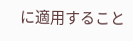に適用すること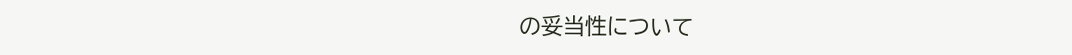の妥当性について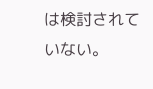は検討されていない。